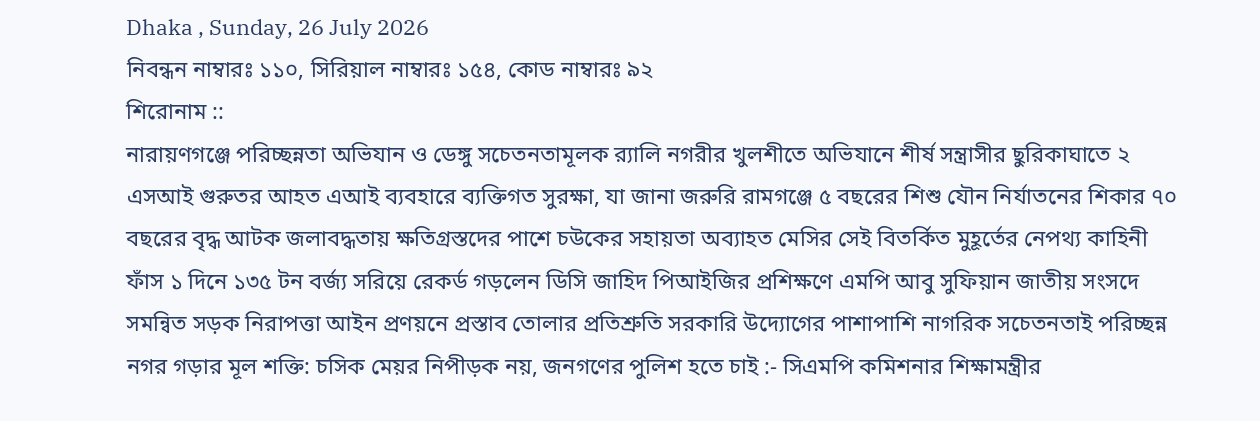Dhaka , Sunday, 26 July 2026
নিবন্ধন নাম্বারঃ ১১০, সিরিয়াল নাম্বারঃ ১৫৪, কোড নাম্বারঃ ৯২
শিরোনাম ::
নারায়ণগঞ্জে পরিচ্ছন্নতা অভিযান ও ডেঙ্গু সচেতনতামূলক র‍্যালি নগরীর খুলশীতে অভিযানে শীর্ষ সন্ত্রাসীর ছুরিকাঘাতে ২ এসআই গুরুতর আহত এআই ব্যবহারে ব্যক্তিগত সুরক্ষা, যা জানা জরুরি রামগঞ্জে ৫ বছরের শিশু যৌন নির্যাতনের শিকার ৭০ বছরের বৃদ্ধ আটক জলাবদ্ধতায় ক্ষতিগ্রস্তদের পাশে চউকের সহায়তা অব্যাহত মেসির সেই বিতর্কিত মুহূর্তের নেপথ্য কাহিনী ফাঁস ১ দিনে ১৩৫ টন বর্জ্য সরিয়ে রেকর্ড গড়লেন ডিসি জাহিদ পিআইজির প্রশিক্ষণে এমপি আবু সুফিয়ান জাতীয় সংসদে সমন্বিত সড়ক নিরাপত্তা আইন প্রণয়নে প্রস্তাব তোলার প্রতিশ্রুতি সরকারি উদ্যোগের পাশাপাশি নাগরিক সচেতনতাই পরিচ্ছন্ন নগর গড়ার মূল শক্তি: চসিক মেয়র নিপীড়ক নয়, জনগণের পুলিশ হতে চাই :- সিএমপি কমিশনার শিক্ষামন্ত্রীর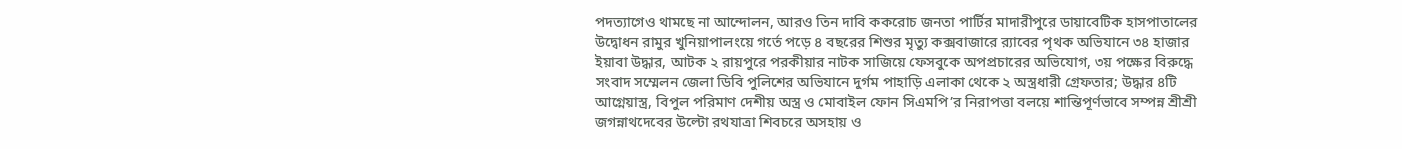পদত্যাগেও থামছে না আন্দোলন, আরও তিন দাবি ককরোচ জনতা পার্টির মাদারীপুরে ডায়াবেটিক হাসপাতালের উদ্বোধন রামুর খুনিয়াপালংয়ে গর্তে পড়ে ৪ বছরের শিশুর মৃত্যু কক্সবাজারে র‌্যাবের পৃথক অভিযানে ৩৪ হাজার ইয়াবা উদ্ধার, আটক ২ রায়পুরে পরকীয়ার নাটক সাজিয়ে ফেসবুকে অপপ্রচারের অভিযোগ, ৩য় পক্ষের বিরুদ্ধে সংবাদ সম্মেলন জেলা ডিবি পুলিশের অভিযানে দুর্গম পাহাড়ি এলাকা থেকে ২ অস্ত্রধারী গ্রেফতার; উদ্ধার ৪টি আগ্নেয়াস্ত্র, বিপুল পরিমাণ দেশীয় অস্ত্র ও মোবাইল ফোন সিএমপি’র নিরাপত্তা বলয়ে শান্তিপূর্ণভাবে সম্পন্ন শ্রীশ্রী জগন্নাথদেবের উল্টো রথযাত্রা শিবচরে অসহায় ও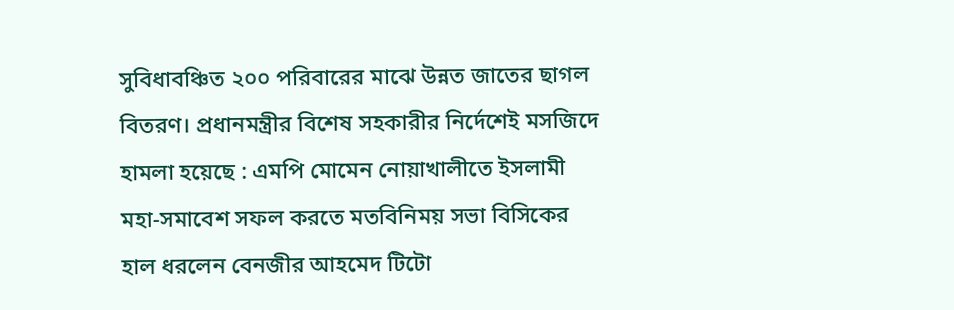সুবিধাবঞ্চিত ২০০ পরিবারের মাঝে উন্নত জাতের ছাগল বিতরণ। প্রধানমন্ত্রীর বিশেষ সহকারীর নির্দেশেই মসজিদে হামলা হয়েছে : এমপি মোমেন নোয়াখালীতে ইসলামী মহা-সমাবেশ সফল করতে মতবিনিময় সভা বিসিকের হাল ধরলেন বেনজীর আহমেদ টিটো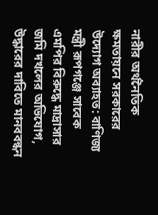নারীর অর্থনৈতিক ক্ষমতায়নে সরকারের উদ্যোগ অব্যাহত: বাণিজ্য মন্ত্রী রূপগঞ্জে সাবেক এমপির বিরুদ্ধে মাদ্রাসার জমি দখলের অভিযোগ, উদ্ধারের দাবিতে মানববন্ধন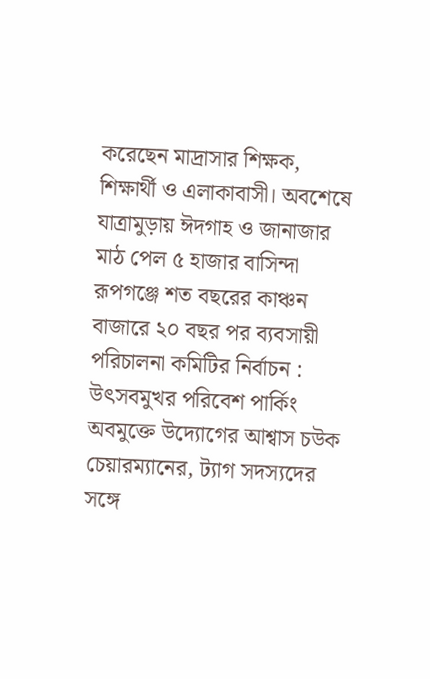করেছেন মাদ্রাসার শিক্ষক, শিক্ষার্থী ও এলাকাবাসী। অবশেষে যাত্রামুড়ায় ঈদগাহ ও জানাজার মাঠ পেল ৫ হাজার বাসিন্দা রূপগঞ্জে শত বছরের কাঞ্চন বাজারে ২০ বছর পর ব্যবসায়ী পরিচালনা কমিটির নির্বাচন : উৎসবমুখর পরিবেশ পার্কিং অবমুক্তে উদ্যোগের আশ্বাস চউক চেয়ারম্যানের, ট্যাগ সদস্যদের সঙ্গে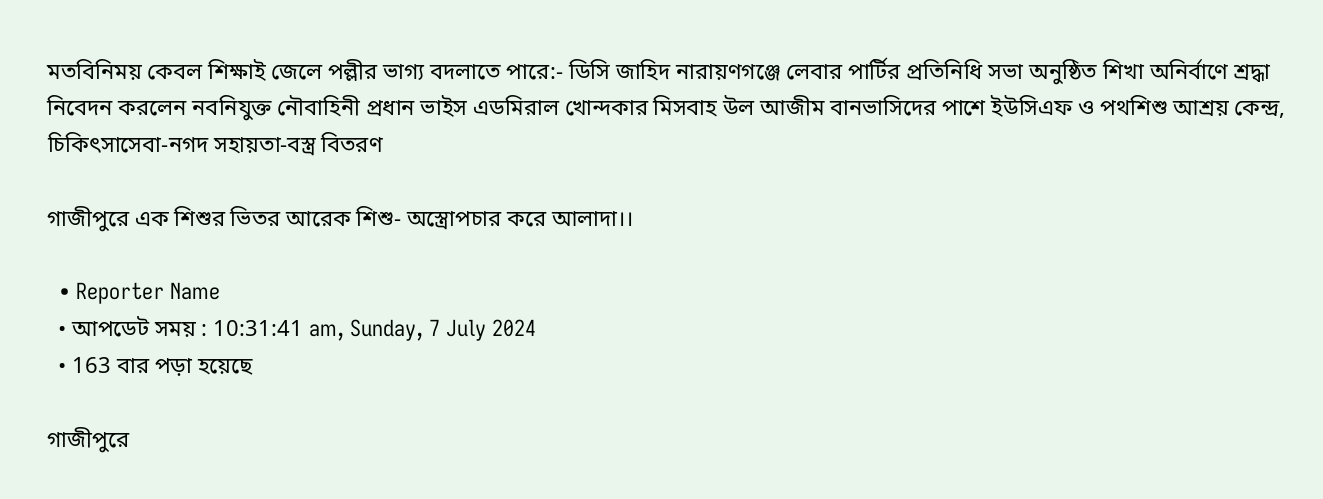মতবিনিময় কেবল শিক্ষাই জেলে পল্লীর ভাগ্য বদলাতে পারে:- ডিসি জাহিদ নারায়ণগঞ্জে লেবার পার্টির প্রতিনিধি সভা অনুষ্ঠিত শিখা অনির্বাণে শ্রদ্ধা নিবেদন করলেন নবনিযুক্ত নৌবাহিনী প্রধান ভাইস এডমিরাল খোন্দকার মিসবাহ উল আজীম বানভাসিদের পাশে ইউসিএফ ও পথশিশু আশ্রয় কেন্দ্র, চিকিৎসাসেবা-নগদ সহায়তা-বস্ত্র বিতরণ

গাজীপুরে এক শিশুর ভিতর আরেক শিশু- অস্ত্রোপচার করে আলাদা।।

  • Reporter Name
  • আপডেট সময় : 10:31:41 am, Sunday, 7 July 2024
  • 163 বার পড়া হয়েছে

গাজীপুরে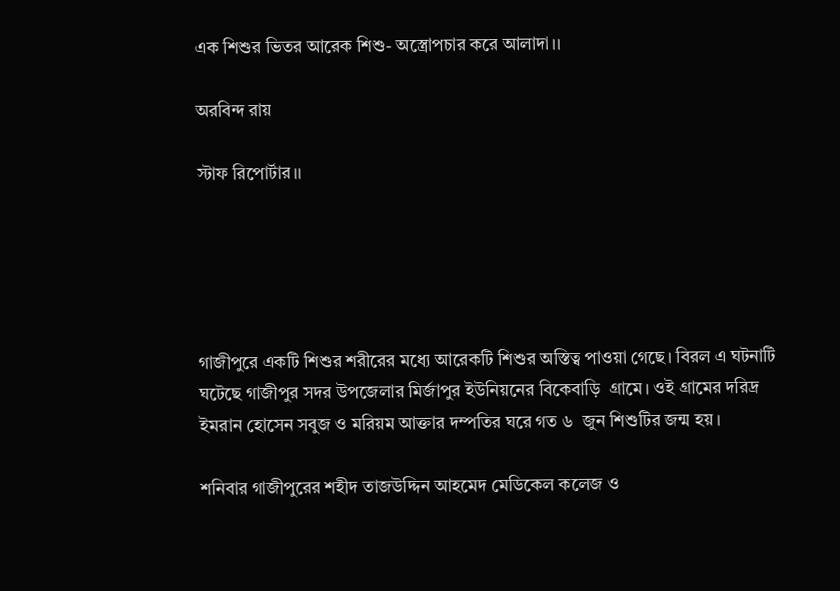এক শিশুর ভিতর আরেক শিশু- অস্ত্রোপচার করে আলাদা।।

অরবিন্দ রায়

স্টাফ রিপোর্টার।।





গাজীপুরে একটি শিশুর শরীরের মধ্যে আরেকটি শিশুর অস্তিত্ব পাওয়া গেছে। বিরল এ ঘটনাটি ঘটেছে গাজীপুর সদর উপজেলার মির্জাপুর ইউনিয়নের বিকেবাড়ি  গ্রামে। ওই গ্রামের দরিদ্র ইমরান হোসেন সবুজ ও মরিয়ম আক্তার দম্পতির ঘরে গত ৬  জুন শিশুটির জন্ম হয়।

শনিবার গাজীপুরের শহীদ তাজউদ্দিন আহমেদ মেডিকেল কলেজ ও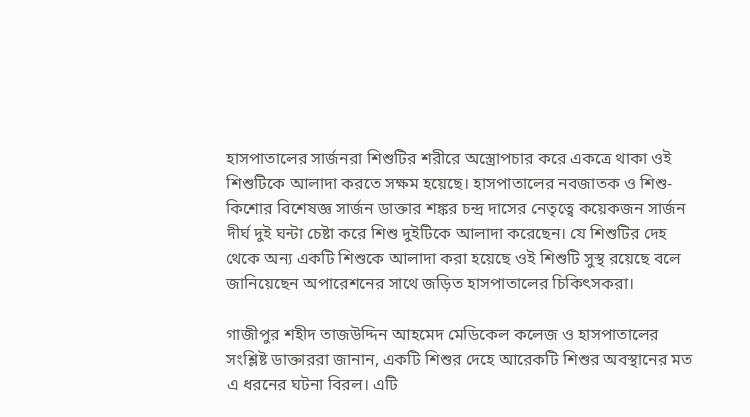হাসপাতালের সার্জনরা শিশুটির শরীরে অস্ত্রোপচার করে একত্রে থাকা ওই শিশুটিকে আলাদা করতে সক্ষম হয়েছে। হাসপাতালের নবজাতক ও শিশু-কিশোর বিশেষজ্ঞ সার্জন ডাক্তার শঙ্কর চন্দ্র দাসের নেতৃত্বে কয়েকজন সার্জন দীর্ঘ দুই ঘন্টা চেষ্টা করে শিশু দুইটিকে আলাদা করেছেন। যে শিশুটির দেহ থেকে অন্য একটি শিশুকে আলাদা করা হয়েছে ওই শিশুটি সুস্থ রয়েছে বলে জানিয়েছেন অপারেশনের সাথে জড়িত হাসপাতালের চিকিৎসকরা।

গাজীপুর শহীদ তাজউদ্দিন আহমেদ মেডিকেল কলেজ ও হাসপাতালের সংশ্লিষ্ট ডাক্তাররা জানান, একটি শিশুর দেহে আরেকটি শিশুর অবস্থানের মত এ ধরনের ঘটনা বিরল। এটি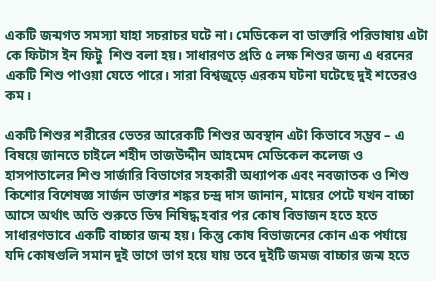একটি জন্মগত সমস্যা যাহা সচরাচর ঘটে না। মেডিকেল বা ডাক্তারি পরিভাষায় এটা কে ফিটাস ইন ফিটু  শিশু বলা হয়। সাধারণত প্রতি ৫ লক্ষ শিশুর জন্য এ ধরনের একটি শিশু পাওয়া যেতে পারে। সারা বিশ্বজুড়ে এরকম ঘটনা ঘটেছে দুই শতেরও কম।

একটি শিশুর শরীরের ভেতর আরেকটি শিশুর অবস্থান এটা কিভাবে সম্ভব – এ বিষয়ে জানতে চাইলে শহীদ তাজউদ্দীন আহমেদ মেডিকেল কলেজ ও হাসপাতালের শিশু সার্জারি বিভাগের সহকারী অধ্যাপক এবং নবজাতক ও শিশু কিশোর বিশেষজ্ঞ সার্জন ডাক্তার শঙ্কর চন্দ্র দাস জানান, মায়ের পেটে যখন বাচ্চা আসে অর্থাৎ অতি শুরুতে ডিম্ব নিষিদ্ধ হবার পর কোষ বিভাজন হতে হতে সাধারণভাবে একটি বাচ্চার জন্ম হয়। কিন্তু কোষ বিভাজনের কোন এক পর্যায়ে যদি কোষগুলি সমান দুই ভাগে ভাগ হয়ে যায় তবে দুইটি জমজ বাচ্চার জন্ম হতে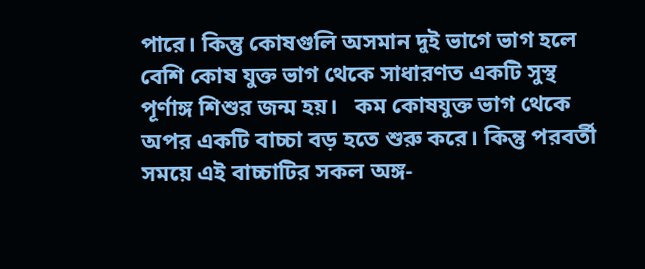পারে। কিন্তু কোষগুলি অসমান দুই ভাগে ভাগ হলে বেশি কোষ যুক্ত ভাগ থেকে সাধারণত একটি সুস্থ পূর্ণাঙ্গ শিশুর জন্ম হয়।   কম কোষযুক্ত ভাগ থেকে অপর একটি বাচ্চা বড় হতে শুরু করে। কিন্তু পরবর্তী সময়ে এই বাচ্চাটির সকল অঙ্গ-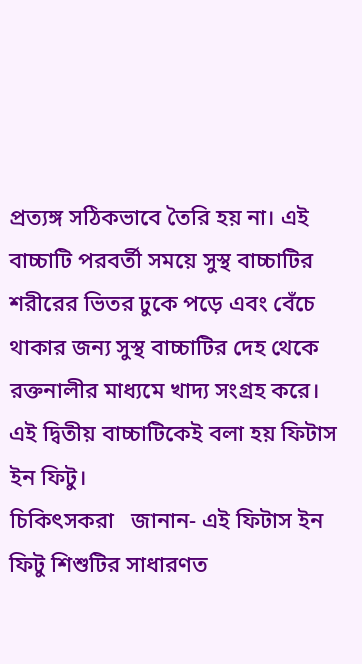প্রত্যঙ্গ সঠিকভাবে তৈরি হয় না। এই বাচ্চাটি পরবর্তী সময়ে সুস্থ বাচ্চাটির শরীরের ভিতর ঢুকে পড়ে এবং বেঁচে থাকার জন্য সুস্থ বাচ্চাটির দেহ থেকে রক্তনালীর মাধ্যমে খাদ্য সংগ্রহ করে। এই দ্বিতীয় বাচ্চাটিকেই বলা হয় ফিটাস ইন ফিটু।
চিকিৎসকরা   জানান- এই ফিটাস ইন ফিটু শিশুটির সাধারণত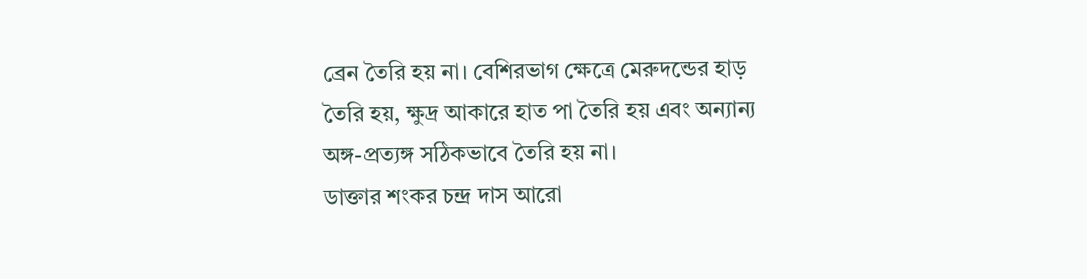ব্রেন তৈরি হয় না। বেশিরভাগ ক্ষেত্রে মেরুদন্ডের হাড় তৈরি হয়, ক্ষুদ্র আকারে হাত পা তৈরি হয় এবং অন্যান্য অঙ্গ-প্রত্যঙ্গ সঠিকভাবে তৈরি হয় না।
ডাক্তার শংকর চন্দ্র দাস আরো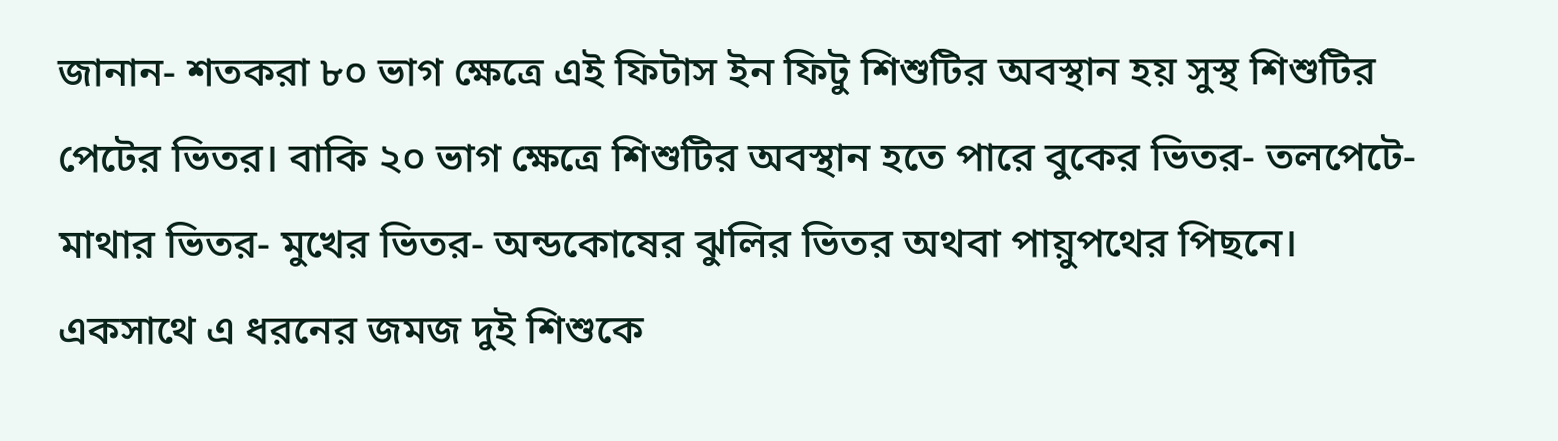জানান- শতকরা ৮০ ভাগ ক্ষেত্রে এই ফিটাস ইন ফিটু শিশুটির অবস্থান হয় সুস্থ শিশুটির পেটের ভিতর। বাকি ২০ ভাগ ক্ষেত্রে শিশুটির অবস্থান হতে পারে বুকের ভিতর- তলপেটে- মাথার ভিতর- মুখের ভিতর- অন্ডকোষের ঝুলির ভিতর অথবা পায়ুপথের পিছনে।
একসাথে এ ধরনের জমজ দুই শিশুকে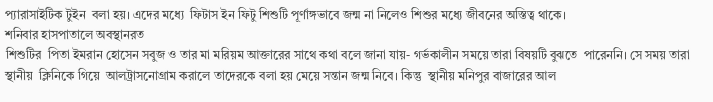প্যারাসাইটিক টুইন  বলা হয়। এদের মধ্যে  ফিটাস ইন ফিটু শিশুটি পূর্ণাঙ্গভাবে জন্ম না নিলেও শিশুর মধ্যে জীবনের অস্তিত্ব থাকে।
শনিবার হাসপাতালে অবস্থানরত
শিশুটির  পিতা ইমরান হোসেন সবুজ ও তার মা মরিয়ম আক্তারের সাথে কথা বলে জানা যায়- গর্ভকালীন সময়ে তারা বিষয়টি বুঝতে  পারেননি। সে সময় তারা স্থানীয়  ক্লিনিকে গিয়ে  আলট্রাসনোগ্রাম করালে তাদেরকে বলা হয় মেয়ে সন্তান জন্ম নিবে। কিন্তু  স্থানীয় মনিপুর বাজারের আল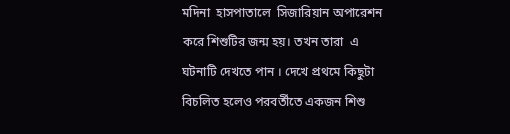মদিনা  হাসপাতালে  সিজারিয়ান অপারেশন করে শিশুটির জন্ম হয়। তখন তারা  এ  ঘটনাটি দেখতে পান । দেখে প্রথমে কিছুটা বিচলিত হলেও পরবর্তীতে একজন শিশু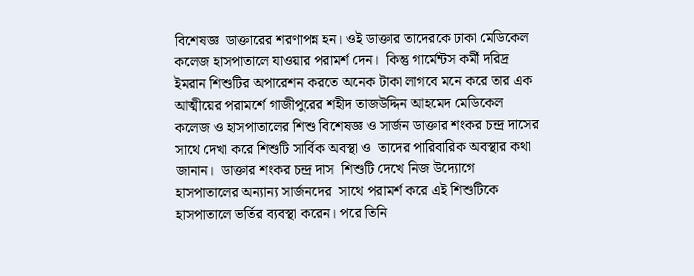বিশেষজ্ঞ  ডাক্তারের শরণাপন্ন হন। ওই ডাক্তার তাদেরকে ঢাকা মেডিকেল কলেজ হাসপাতালে যাওয়ার পরামর্শ দেন।  কিন্তু গার্মেন্টস কর্মী দরিদ্র ইমরান শিশুটির অপারেশন করতে অনেক টাকা লাগবে মনে করে তার এক আত্মীয়ের পরামর্শে গাজীপুরের শহীদ তাজউদ্দিন আহমেদ মেডিকেল কলেজ ও হাসপাতালের শিশু বিশেষজ্ঞ ও সার্জন ডাক্তার শংকর চন্দ্র দাসের সাথে দেখা করে শিশুটি সার্বিক অবস্থা ও  তাদের পারিবারিক অবস্থার কথা জানান।  ডাক্তার শংকর চন্দ্র দাস  শিশুটি দেখে নিজ উদ্যোগে হাসপাতালের অন্যান্য সার্জনদের  সাথে পরামর্শ করে এই শিশুটিকে হাসপাতালে ভর্তির ব্যবস্থা করেন। পরে তিনি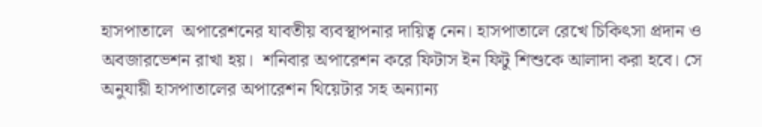হাসপাতালে  অপারেশনের যাবতীয় ব্যবস্থাপনার দায়িত্ব নেন। হাসপাতালে রেখে চিকিৎসা প্রদান ও অবজারভেশন রাখা হয়।  শনিবার অপারেশন করে ফিটাস ইন ফিটু শিশুকে আলাদা করা হবে। সে অনুযায়ী হাসপাতালের অপারেশন থিয়েটার সহ অন্যান্য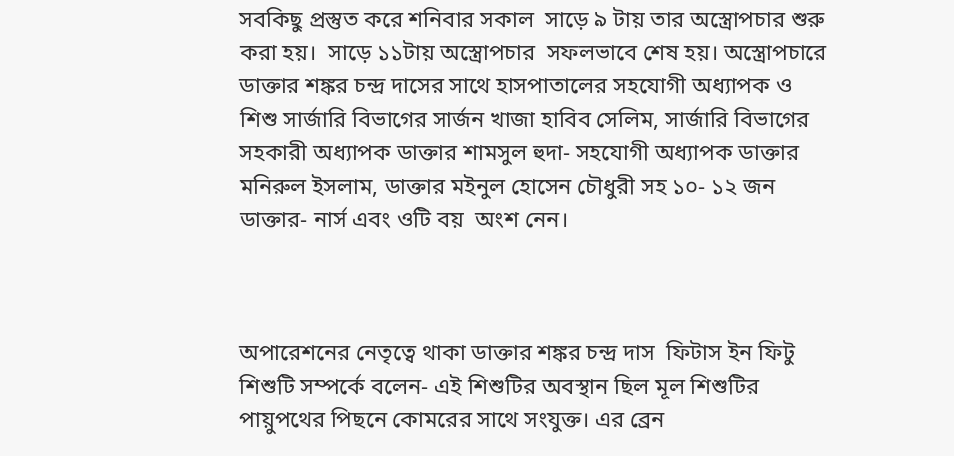সবকিছু প্রস্তুত করে শনিবার সকাল  সাড়ে ৯ টায় তার অস্ত্রোপচার শুরু করা হয়।  সাড়ে ১১টায় অস্ত্রোপচার  সফলভাবে শেষ হয়। অস্ত্রোপচারে ডাক্তার শঙ্কর চন্দ্র দাসের সাথে হাসপাতালের সহযোগী অধ্যাপক ও শিশু সার্জারি বিভাগের সার্জন খাজা হাবিব সেলিম, সার্জারি বিভাগের সহকারী অধ্যাপক ডাক্তার শামসুল হুদা- সহযোগী অধ্যাপক ডাক্তার মনিরুল ইসলাম, ডাক্তার মইনুল হোসেন চৌধুরী সহ ১০- ১২ জন ডাক্তার- নার্স এবং ওটি বয়  অংশ নেন।



অপারেশনের নেতৃত্বে থাকা ডাক্তার শঙ্কর চন্দ্র দাস  ফিটাস ইন ফিটু শিশুটি সম্পর্কে বলেন- এই শিশুটির অবস্থান ছিল মূল শিশুটির পায়ুপথের পিছনে কোমরের সাথে সংযুক্ত। এর ব্রেন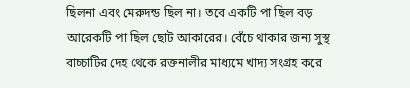ছিলনা এবং মেরুদন্ড ছিল না। তবে একটি পা ছিল বড় আরেকটি পা ছিল ছোট আকারের। বেঁচে থাকার জন্য সুস্থ বাচ্চাটির দেহ থেকে রক্তনালীর মাধ্যমে খাদ্য সংগ্রহ করে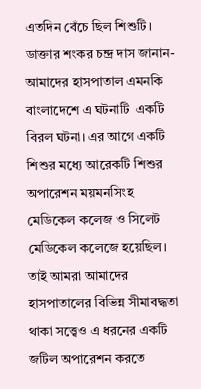এতদিন বেঁচে ছিল শিশুটি।
ডাক্তার শংকর চন্দ্র দাস জানান- আমাদের হাসপাতাল এমনকি বাংলাদেশে এ ঘটনাটি  একটি বিরল ঘটনা। এর আগে একটি শিশুর মধ্যে আরেকটি শিশুর অপারেশন ময়মনসিংহ মেডিকেল কলেজ ও সিলেট মেডিকেল কলেজে হয়েছিল।  তাই আমরা আমাদের হাসপাতালের বিভিন্ন সীমাবদ্ধতা থাকা সত্ত্বেও এ ধরনের একটি জটিল অপারেশন করতে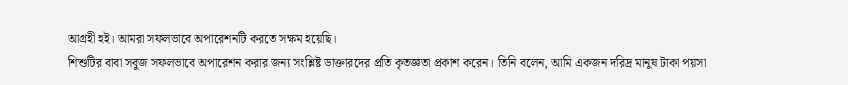আগ্রহী হই। আমরা সফলভাবে অপারেশনটি করতে সক্ষম হয়েছি।
শিশুটির বাবা সবুজ সফলভাবে অপারেশন করার জন্য সংশ্লিষ্ট ডাক্তারদের প্রতি কৃতজ্ঞতা প্রকাশ করেন। তিনি বলেন, আমি একজন দরিদ্র মানুষ টাকা পয়সা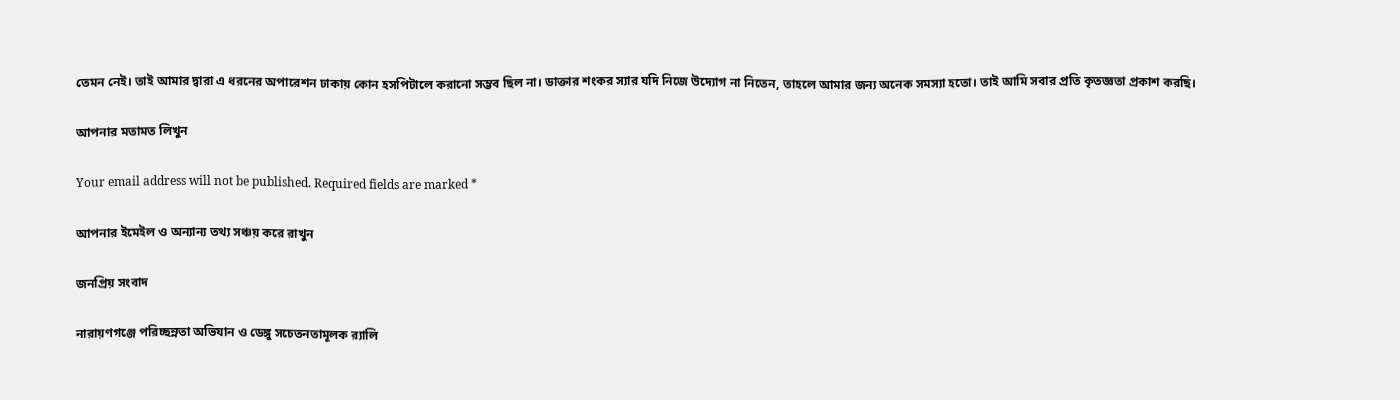তেমন নেই। তাই আমার দ্বারা এ ধরনের অপারেশন ঢাকায় কোন হসপিটালে করানো সম্ভব ছিল না। ডাক্তার শংকর স্যার যদি নিজে উদ্যোগ না নিতেন, তাহলে আমার জন্য অনেক সমস্যা হতো। তাই আমি সবার প্রতি কৃতজ্ঞতা প্রকাশ করছি।

আপনার মতামত লিখুন

Your email address will not be published. Required fields are marked *

আপনার ইমেইল ও অন্যান্য তথ্য সঞ্চয় করে রাখুন

জনপ্রিয় সংবাদ

নারায়ণগঞ্জে পরিচ্ছন্নতা অভিযান ও ডেঙ্গু সচেতনতামূলক র‍্যালি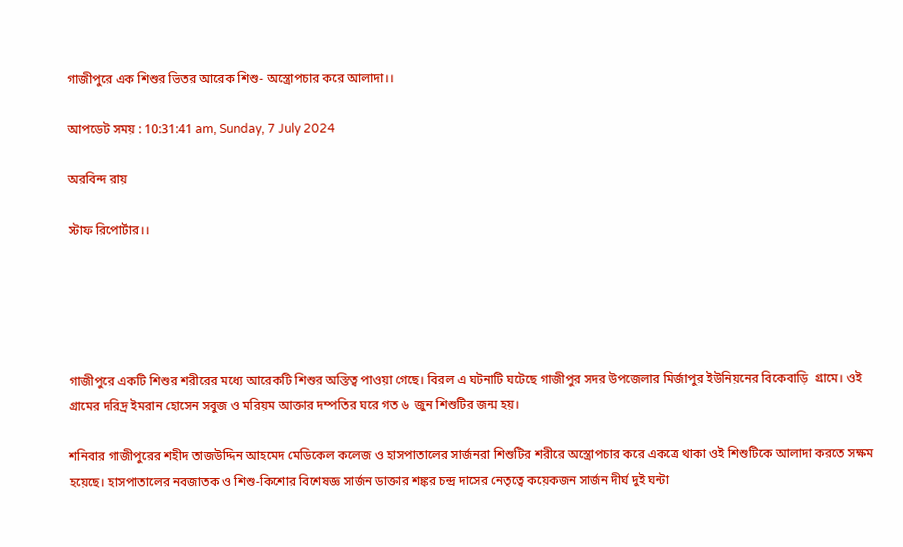গাজীপুরে এক শিশুর ভিতর আরেক শিশু- অস্ত্রোপচার করে আলাদা।।

আপডেট সময় : 10:31:41 am, Sunday, 7 July 2024

অরবিন্দ রায়

স্টাফ রিপোর্টার।।





গাজীপুরে একটি শিশুর শরীরের মধ্যে আরেকটি শিশুর অস্তিত্ব পাওয়া গেছে। বিরল এ ঘটনাটি ঘটেছে গাজীপুর সদর উপজেলার মির্জাপুর ইউনিয়নের বিকেবাড়ি  গ্রামে। ওই গ্রামের দরিদ্র ইমরান হোসেন সবুজ ও মরিয়ম আক্তার দম্পতির ঘরে গত ৬  জুন শিশুটির জন্ম হয়।

শনিবার গাজীপুরের শহীদ তাজউদ্দিন আহমেদ মেডিকেল কলেজ ও হাসপাতালের সার্জনরা শিশুটির শরীরে অস্ত্রোপচার করে একত্রে থাকা ওই শিশুটিকে আলাদা করতে সক্ষম হয়েছে। হাসপাতালের নবজাতক ও শিশু-কিশোর বিশেষজ্ঞ সার্জন ডাক্তার শঙ্কর চন্দ্র দাসের নেতৃত্বে কয়েকজন সার্জন দীর্ঘ দুই ঘন্টা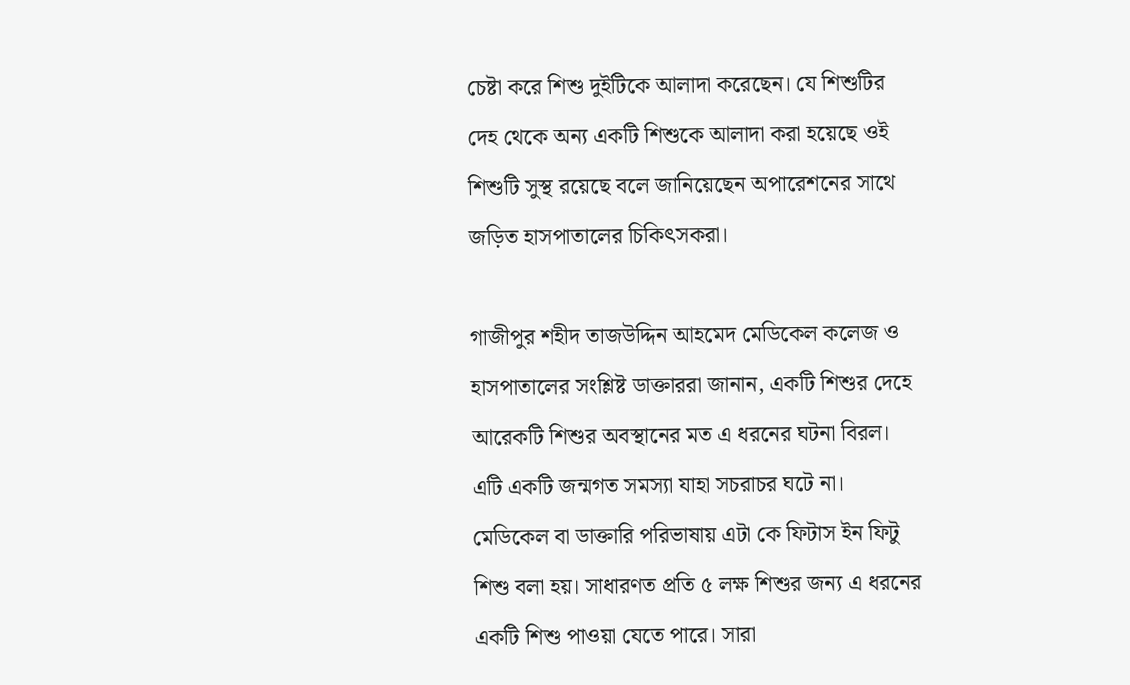চেষ্টা করে শিশু দুইটিকে আলাদা করেছেন। যে শিশুটির দেহ থেকে অন্য একটি শিশুকে আলাদা করা হয়েছে ওই শিশুটি সুস্থ রয়েছে বলে জানিয়েছেন অপারেশনের সাথে জড়িত হাসপাতালের চিকিৎসকরা।

গাজীপুর শহীদ তাজউদ্দিন আহমেদ মেডিকেল কলেজ ও হাসপাতালের সংশ্লিষ্ট ডাক্তাররা জানান, একটি শিশুর দেহে আরেকটি শিশুর অবস্থানের মত এ ধরনের ঘটনা বিরল। এটি একটি জন্মগত সমস্যা যাহা সচরাচর ঘটে না। মেডিকেল বা ডাক্তারি পরিভাষায় এটা কে ফিটাস ইন ফিটু  শিশু বলা হয়। সাধারণত প্রতি ৫ লক্ষ শিশুর জন্য এ ধরনের একটি শিশু পাওয়া যেতে পারে। সারা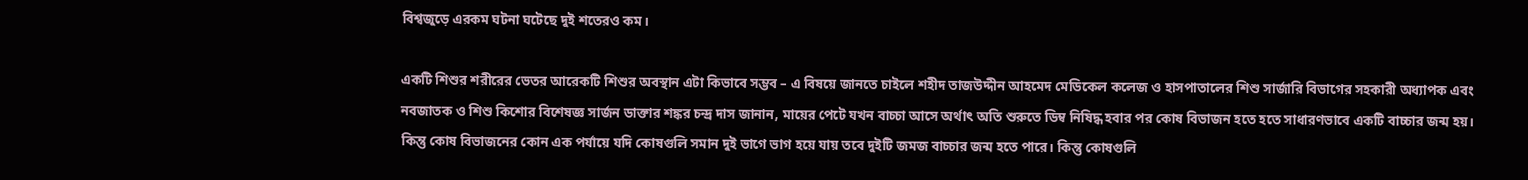বিশ্বজুড়ে এরকম ঘটনা ঘটেছে দুই শতেরও কম।

একটি শিশুর শরীরের ভেতর আরেকটি শিশুর অবস্থান এটা কিভাবে সম্ভব – এ বিষয়ে জানতে চাইলে শহীদ তাজউদ্দীন আহমেদ মেডিকেল কলেজ ও হাসপাতালের শিশু সার্জারি বিভাগের সহকারী অধ্যাপক এবং নবজাতক ও শিশু কিশোর বিশেষজ্ঞ সার্জন ডাক্তার শঙ্কর চন্দ্র দাস জানান, মায়ের পেটে যখন বাচ্চা আসে অর্থাৎ অতি শুরুতে ডিম্ব নিষিদ্ধ হবার পর কোষ বিভাজন হতে হতে সাধারণভাবে একটি বাচ্চার জন্ম হয়। কিন্তু কোষ বিভাজনের কোন এক পর্যায়ে যদি কোষগুলি সমান দুই ভাগে ভাগ হয়ে যায় তবে দুইটি জমজ বাচ্চার জন্ম হতে পারে। কিন্তু কোষগুলি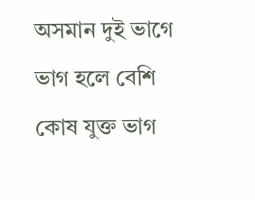অসমান দুই ভাগে ভাগ হলে বেশি কোষ যুক্ত ভাগ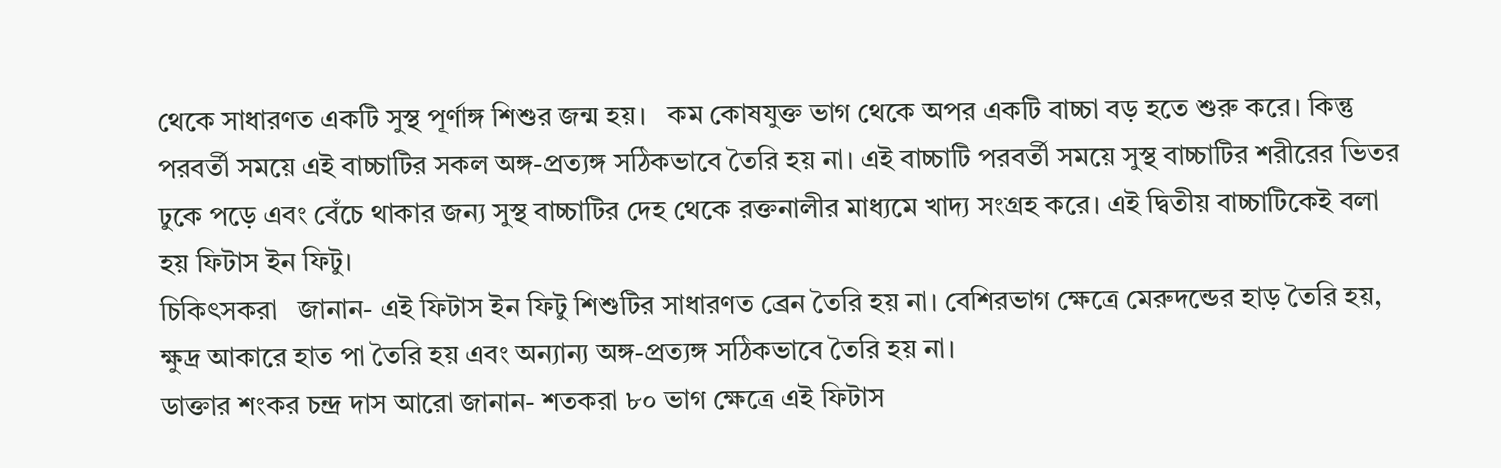থেকে সাধারণত একটি সুস্থ পূর্ণাঙ্গ শিশুর জন্ম হয়।   কম কোষযুক্ত ভাগ থেকে অপর একটি বাচ্চা বড় হতে শুরু করে। কিন্তু পরবর্তী সময়ে এই বাচ্চাটির সকল অঙ্গ-প্রত্যঙ্গ সঠিকভাবে তৈরি হয় না। এই বাচ্চাটি পরবর্তী সময়ে সুস্থ বাচ্চাটির শরীরের ভিতর ঢুকে পড়ে এবং বেঁচে থাকার জন্য সুস্থ বাচ্চাটির দেহ থেকে রক্তনালীর মাধ্যমে খাদ্য সংগ্রহ করে। এই দ্বিতীয় বাচ্চাটিকেই বলা হয় ফিটাস ইন ফিটু।
চিকিৎসকরা   জানান- এই ফিটাস ইন ফিটু শিশুটির সাধারণত ব্রেন তৈরি হয় না। বেশিরভাগ ক্ষেত্রে মেরুদন্ডের হাড় তৈরি হয়, ক্ষুদ্র আকারে হাত পা তৈরি হয় এবং অন্যান্য অঙ্গ-প্রত্যঙ্গ সঠিকভাবে তৈরি হয় না।
ডাক্তার শংকর চন্দ্র দাস আরো জানান- শতকরা ৮০ ভাগ ক্ষেত্রে এই ফিটাস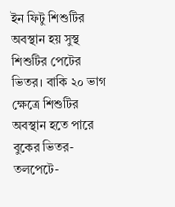ইন ফিটু শিশুটির অবস্থান হয় সুস্থ শিশুটির পেটের ভিতর। বাকি ২০ ভাগ ক্ষেত্রে শিশুটির অবস্থান হতে পারে বুকের ভিতর- তলপেটে-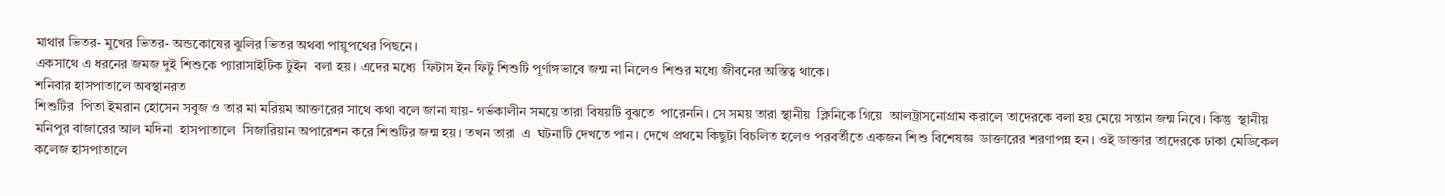মাথার ভিতর- মুখের ভিতর- অন্ডকোষের ঝুলির ভিতর অথবা পায়ুপথের পিছনে।
একসাথে এ ধরনের জমজ দুই শিশুকে প্যারাসাইটিক টুইন  বলা হয়। এদের মধ্যে  ফিটাস ইন ফিটু শিশুটি পূর্ণাঙ্গভাবে জন্ম না নিলেও শিশুর মধ্যে জীবনের অস্তিত্ব থাকে।
শনিবার হাসপাতালে অবস্থানরত
শিশুটির  পিতা ইমরান হোসেন সবুজ ও তার মা মরিয়ম আক্তারের সাথে কথা বলে জানা যায়- গর্ভকালীন সময়ে তারা বিষয়টি বুঝতে  পারেননি। সে সময় তারা স্থানীয়  ক্লিনিকে গিয়ে  আলট্রাসনোগ্রাম করালে তাদেরকে বলা হয় মেয়ে সন্তান জন্ম নিবে। কিন্তু  স্থানীয় মনিপুর বাজারের আল মদিনা  হাসপাতালে  সিজারিয়ান অপারেশন করে শিশুটির জন্ম হয়। তখন তারা  এ  ঘটনাটি দেখতে পান । দেখে প্রথমে কিছুটা বিচলিত হলেও পরবর্তীতে একজন শিশু বিশেষজ্ঞ  ডাক্তারের শরণাপন্ন হন। ওই ডাক্তার তাদেরকে ঢাকা মেডিকেল কলেজ হাসপাতালে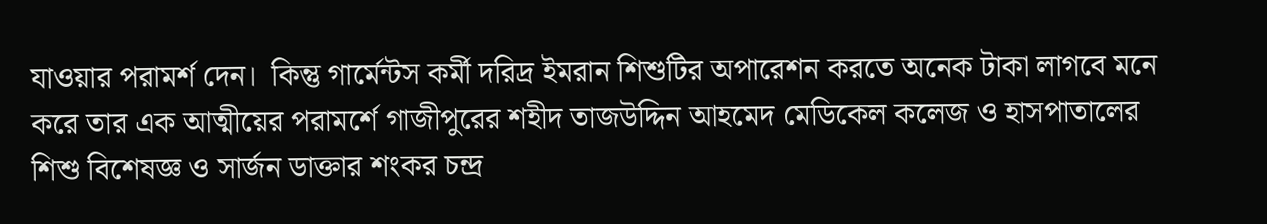যাওয়ার পরামর্শ দেন।  কিন্তু গার্মেন্টস কর্মী দরিদ্র ইমরান শিশুটির অপারেশন করতে অনেক টাকা লাগবে মনে করে তার এক আত্মীয়ের পরামর্শে গাজীপুরের শহীদ তাজউদ্দিন আহমেদ মেডিকেল কলেজ ও হাসপাতালের শিশু বিশেষজ্ঞ ও সার্জন ডাক্তার শংকর চন্দ্র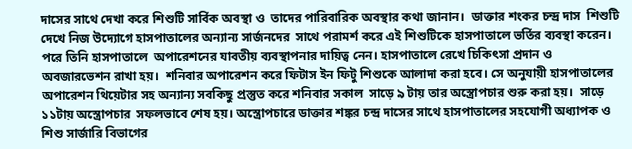দাসের সাথে দেখা করে শিশুটি সার্বিক অবস্থা ও  তাদের পারিবারিক অবস্থার কথা জানান।  ডাক্তার শংকর চন্দ্র দাস  শিশুটি দেখে নিজ উদ্যোগে হাসপাতালের অন্যান্য সার্জনদের  সাথে পরামর্শ করে এই শিশুটিকে হাসপাতালে ভর্তির ব্যবস্থা করেন। পরে তিনি হাসপাতালে  অপারেশনের যাবতীয় ব্যবস্থাপনার দায়িত্ব নেন। হাসপাতালে রেখে চিকিৎসা প্রদান ও অবজারভেশন রাখা হয়।  শনিবার অপারেশন করে ফিটাস ইন ফিটু শিশুকে আলাদা করা হবে। সে অনুযায়ী হাসপাতালের অপারেশন থিয়েটার সহ অন্যান্য সবকিছু প্রস্তুত করে শনিবার সকাল  সাড়ে ৯ টায় তার অস্ত্রোপচার শুরু করা হয়।  সাড়ে ১১টায় অস্ত্রোপচার  সফলভাবে শেষ হয়। অস্ত্রোপচারে ডাক্তার শঙ্কর চন্দ্র দাসের সাথে হাসপাতালের সহযোগী অধ্যাপক ও শিশু সার্জারি বিভাগের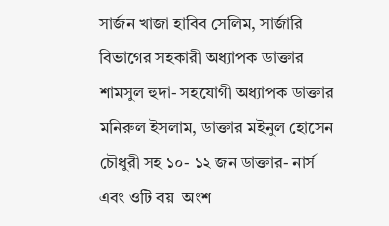সার্জন খাজা হাবিব সেলিম, সার্জারি বিভাগের সহকারী অধ্যাপক ডাক্তার শামসুল হুদা- সহযোগী অধ্যাপক ডাক্তার মনিরুল ইসলাম, ডাক্তার মইনুল হোসেন চৌধুরী সহ ১০- ১২ জন ডাক্তার- নার্স এবং ওটি বয়  অংশ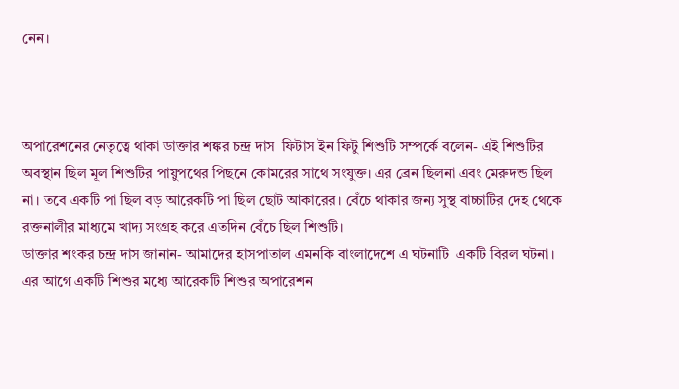নেন।



অপারেশনের নেতৃত্বে থাকা ডাক্তার শঙ্কর চন্দ্র দাস  ফিটাস ইন ফিটু শিশুটি সম্পর্কে বলেন- এই শিশুটির অবস্থান ছিল মূল শিশুটির পায়ুপথের পিছনে কোমরের সাথে সংযুক্ত। এর ব্রেন ছিলনা এবং মেরুদন্ড ছিল না। তবে একটি পা ছিল বড় আরেকটি পা ছিল ছোট আকারের। বেঁচে থাকার জন্য সুস্থ বাচ্চাটির দেহ থেকে রক্তনালীর মাধ্যমে খাদ্য সংগ্রহ করে এতদিন বেঁচে ছিল শিশুটি।
ডাক্তার শংকর চন্দ্র দাস জানান- আমাদের হাসপাতাল এমনকি বাংলাদেশে এ ঘটনাটি  একটি বিরল ঘটনা। এর আগে একটি শিশুর মধ্যে আরেকটি শিশুর অপারেশন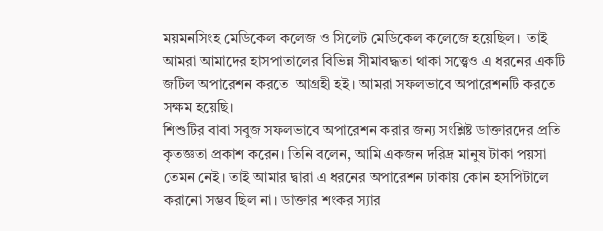ময়মনসিংহ মেডিকেল কলেজ ও সিলেট মেডিকেল কলেজে হয়েছিল।  তাই আমরা আমাদের হাসপাতালের বিভিন্ন সীমাবদ্ধতা থাকা সত্ত্বেও এ ধরনের একটি জটিল অপারেশন করতে  আগ্রহী হই। আমরা সফলভাবে অপারেশনটি করতে সক্ষম হয়েছি।
শিশুটির বাবা সবুজ সফলভাবে অপারেশন করার জন্য সংশ্লিষ্ট ডাক্তারদের প্রতি কৃতজ্ঞতা প্রকাশ করেন। তিনি বলেন, আমি একজন দরিদ্র মানুষ টাকা পয়সা তেমন নেই। তাই আমার দ্বারা এ ধরনের অপারেশন ঢাকায় কোন হসপিটালে করানো সম্ভব ছিল না। ডাক্তার শংকর স্যার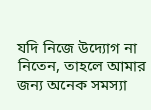যদি নিজে উদ্যোগ না নিতেন, তাহলে আমার জন্য অনেক সমস্যা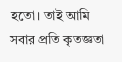হতো। তাই আমি সবার প্রতি কৃতজ্ঞতা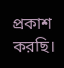প্রকাশ করছি।